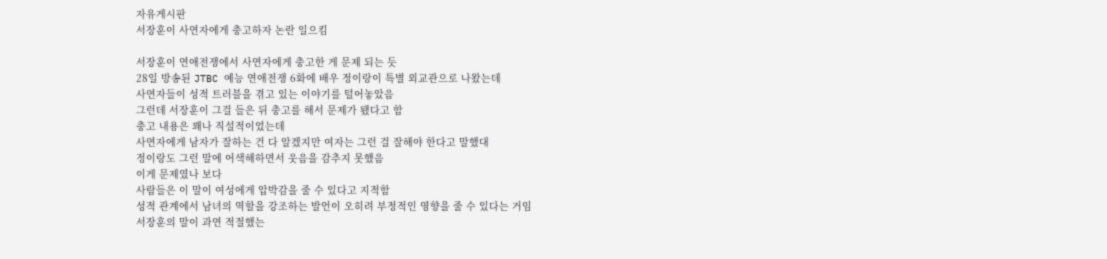자유게시판
서장훈이 사연자에게 충고하자 논란 일으킴

서장훈이 연애전쟁에서 사연자에게 충고한 게 문제 되는 듯
28일 방송된 JTBC 예능 연애전쟁 6화에 배우 정이랑이 특별 외교관으로 나왔는데
사연자들이 성적 트러블을 겪고 있는 이야기를 털어놓았음
그런데 서장훈이 그걸 들은 뒤 충고를 해서 문제가 됐다고 함
충고 내용은 꽤나 직설적이었는데
사연자에게 남자가 잘하는 건 다 알겠지만 여자는 그런 걸 잘해야 한다고 말했대
정이랑도 그런 말에 어색해하면서 웃음을 감추지 못했음
이게 문제였나 보다
사람들은 이 말이 여성에게 압박감을 줄 수 있다고 지적함
성적 관계에서 남녀의 역할을 강조하는 발언이 오히려 부정적인 영향을 줄 수 있다는 거임
서장훈의 말이 과연 적절했는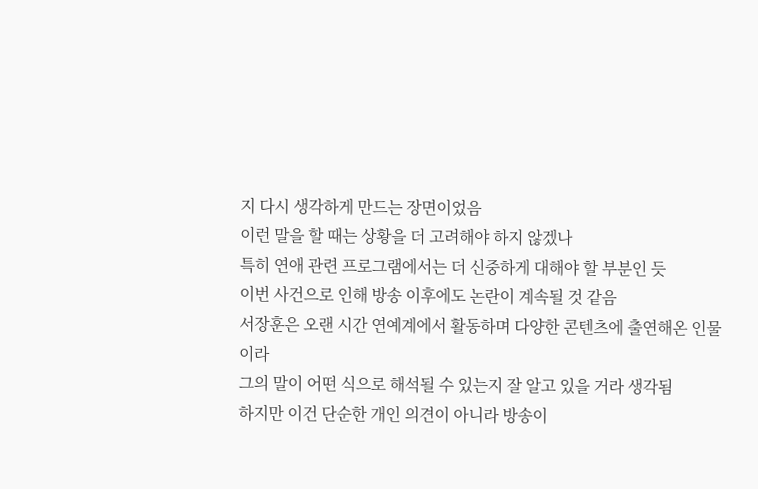지 다시 생각하게 만드는 장면이었음
이런 말을 할 때는 상황을 더 고려해야 하지 않겠나
특히 연애 관련 프로그램에서는 더 신중하게 대해야 할 부분인 듯
이번 사건으로 인해 방송 이후에도 논란이 계속될 것 같음
서장훈은 오랜 시간 연예계에서 활동하며 다양한 콘텐츠에 출연해온 인물이라
그의 말이 어떤 식으로 해석될 수 있는지 잘 알고 있을 거라 생각됨
하지만 이건 단순한 개인 의견이 아니라 방송이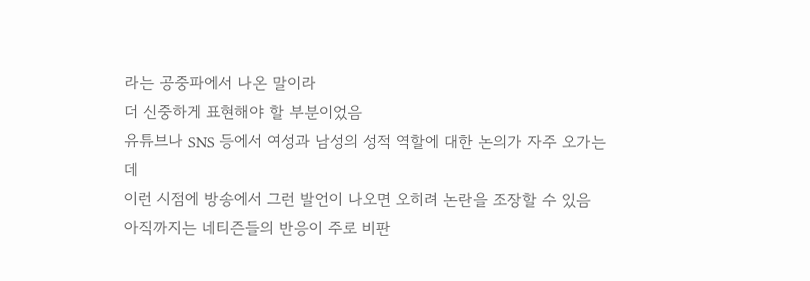라는 공중파에서 나온 말이라
더 신중하게 표현해야 할 부분이었음
유튜브나 SNS 등에서 여성과 남성의 성적 역할에 대한 논의가 자주 오가는데
이런 시점에 방송에서 그런 발언이 나오면 오히려 논란을 조장할 수 있음
아직까지는 네티즌들의 반응이 주로 비판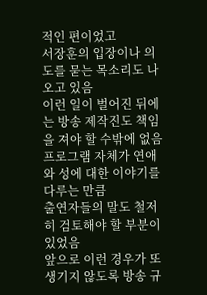적인 편이었고
서장훈의 입장이나 의도를 묻는 목소리도 나오고 있음
이런 일이 벌어진 뒤에는 방송 제작진도 책임을 져야 할 수밖에 없음
프로그램 자체가 연애와 성에 대한 이야기를 다루는 만큼
출연자들의 말도 철저히 검토해야 할 부분이 있었음
앞으로 이런 경우가 또 생기지 않도록 방송 규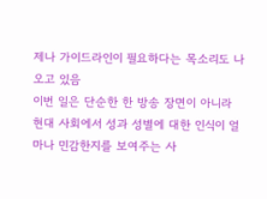제나 가이드라인이 필요하다는 목소리도 나오고 있음
이번 일은 단순한 한 방송 장면이 아니라
현대 사회에서 성과 성별에 대한 인식이 얼마나 민감한지를 보여주는 사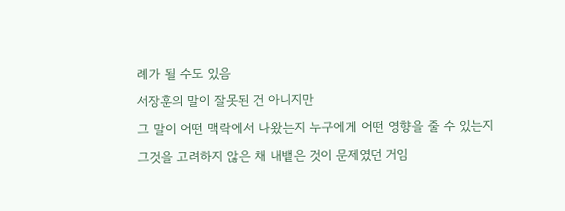례가 될 수도 있음
서장훈의 말이 잘못된 건 아니지만
그 말이 어떤 맥락에서 나왔는지 누구에게 어떤 영향을 줄 수 있는지
그것을 고려하지 않은 채 내뱉은 것이 문제였던 거임